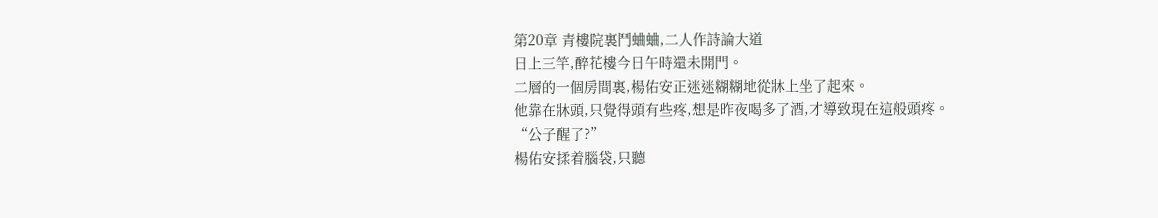第20章 青樓院裏鬥蛐蛐,二人作詩論大道
日上三竿,醉花樓今日午時還未開門。
二層的一個房間裏,楊佑安正迷迷糊糊地從牀上坐了起來。
他靠在牀頭,只覺得頭有些疼,想是昨夜喝多了酒,才導致現在這般頭疼。
“公子醒了?”
楊佑安揉着腦袋,只聽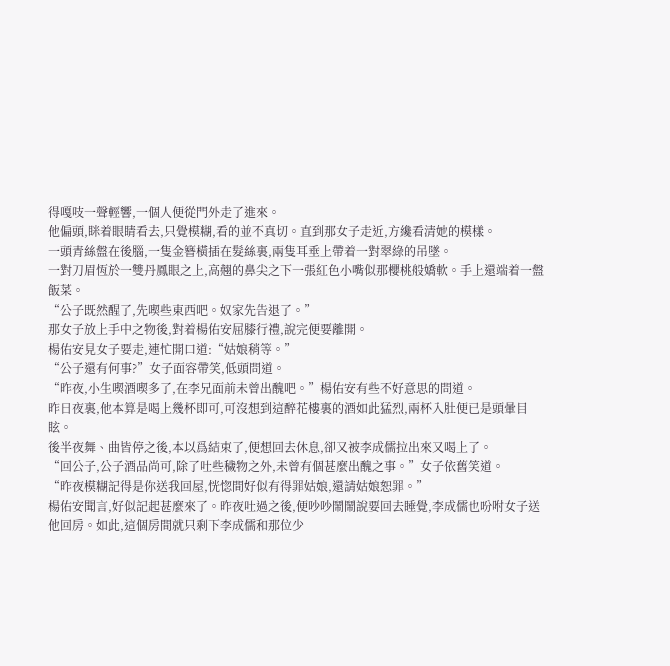得嘎吱一聲輕響,一個人便從門外走了進來。
他偏頭,眯着眼睛看去,只覺模糊,看的並不真切。直到那女子走近,方纔看清她的模樣。
一頭青絲盤在後腦,一隻金簪橫插在髮絲裏,兩隻耳垂上帶着一對翠綠的吊墜。
一對刀眉恆於一雙丹鳳眼之上,高翹的鼻尖之下一張紅色小嘴似那櫻桃般嬌軟。手上還端着一盤飯菜。
“公子既然醒了,先喫些東西吧。奴家先告退了。”
那女子放上手中之物後,對着楊佑安屈膝行禮,說完便要離開。
楊佑安見女子要走,連忙開口道:“姑娘稍等。”
“公子還有何事?”女子面容帶笑,低頭問道。
“昨夜,小生喫酒喫多了,在李兄面前未曾出醜吧。”楊佑安有些不好意思的問道。
昨日夜裏,他本算是喝上幾杯即可,可沒想到這醉花樓裏的酒如此猛烈,兩杯入肚便已是頭暈目眩。
後半夜舞、曲皆停之後,本以爲結束了,便想回去休息,卻又被李成儒拉出來又喝上了。
“回公子,公子酒品尚可,除了吐些穢物之外,未曾有個甚麼出醜之事。”女子依舊笑道。
“昨夜模糊記得是你送我回屋,恍惚間好似有得罪姑娘,還請姑娘恕罪。”
楊佑安聞言,好似記起甚麼來了。昨夜吐過之後,便吵吵鬧鬧說要回去睡覺,李成儒也吩咐女子送他回房。如此,這個房間就只剩下李成儒和那位少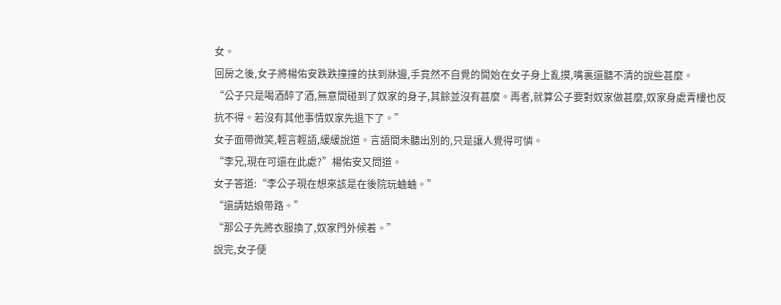女。
回房之後,女子將楊佑安跌跌撞撞的扶到牀邊,手竟然不自覺的開始在女子身上亂摸,嘴裏還聽不清的說些甚麼。
“公子只是喝酒醉了酒,無意間碰到了奴家的身子,其餘並沒有甚麼。再者,就算公子要對奴家做甚麼,奴家身處青樓也反抗不得。若沒有其他事情奴家先退下了。”
女子面帶微笑,輕言輕語,緩緩說道。言語間未聽出別的,只是讓人覺得可憐。
“李兄,現在可還在此處?”楊佑安又問道。
女子答道:“李公子現在想來該是在後院玩蛐蛐。”
“還請姑娘帶路。”
“那公子先將衣服換了,奴家門外候着。”
說完,女子便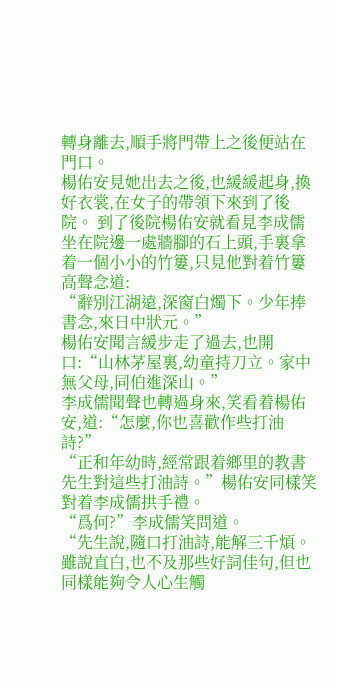轉身離去,順手將門帶上之後便站在門口。
楊佑安見她出去之後,也緩緩起身,換好衣裳,在女子的帶領下來到了後院。 到了後院楊佑安就看見李成儒坐在院邊一處牆腳的石上頭,手裏拿着一個小小的竹簍,只見他對着竹簍高聲念道:
“辭別江湖遠,深窗白燭下。少年捧書念,來日中狀元。”
楊佑安聞言緩步走了過去,也開口:“山林茅屋裏,幼童持刀立。家中無父母,同伯進深山。”
李成儒聞聲也轉過身來,笑看着楊佑安,道:“怎麼,你也喜歡作些打油詩?”
“正和年幼時,經常跟着鄉里的教書先生對這些打油詩。”楊佑安同樣笑對着李成儒拱手禮。
“爲何?”李成儒笑問道。
“先生說,隨口打油詩,能解三千煩。雖說直白,也不及那些好詞佳句,但也同樣能夠令人心生觸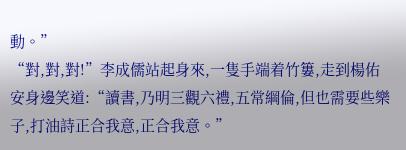動。”
“對,對,對!”李成儒站起身來,一隻手端着竹簍,走到楊佑安身邊笑道:“讀書,乃明三觀六禮,五常綱倫,但也需要些樂子,打油詩正合我意,正合我意。”